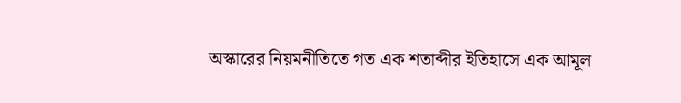অস্কারের নিয়মনীতিতে গত এক শতাব্দীর ইতিহাসে এক আমূল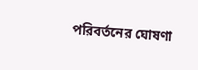পরিবর্তনের ঘোষণা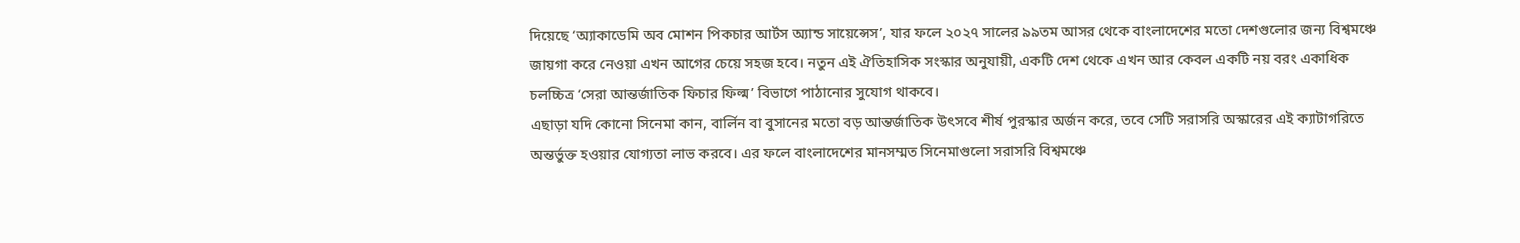দিয়েছে ‘অ্যাকাডেমি অব মোশন পিকচার আর্টস অ্যান্ড সায়েন্সেস’, যার ফলে ২০২৭ সালের ৯৯তম আসর থেকে বাংলাদেশের মতো দেশগুলোর জন্য বিশ্বমঞ্চে জায়গা করে নেওয়া এখন আগের চেয়ে সহজ হবে। নতুন এই ঐতিহাসিক সংস্কার অনুযায়ী, একটি দেশ থেকে এখন আর কেবল একটি নয় বরং একাধিক চলচ্চিত্র ‘সেরা আন্তর্জাতিক ফিচার ফিল্ম’ বিভাগে পাঠানোর সুযোগ থাকবে।
এছাড়া যদি কোনো সিনেমা কান, বার্লিন বা বুসানের মতো বড় আন্তর্জাতিক উৎসবে শীর্ষ পুরস্কার অর্জন করে, তবে সেটি সরাসরি অস্কারের এই ক্যাটাগরিতে অন্তর্ভুক্ত হওয়ার যোগ্যতা লাভ করবে। এর ফলে বাংলাদেশের মানসম্মত সিনেমাগুলো সরাসরি বিশ্বমঞ্চে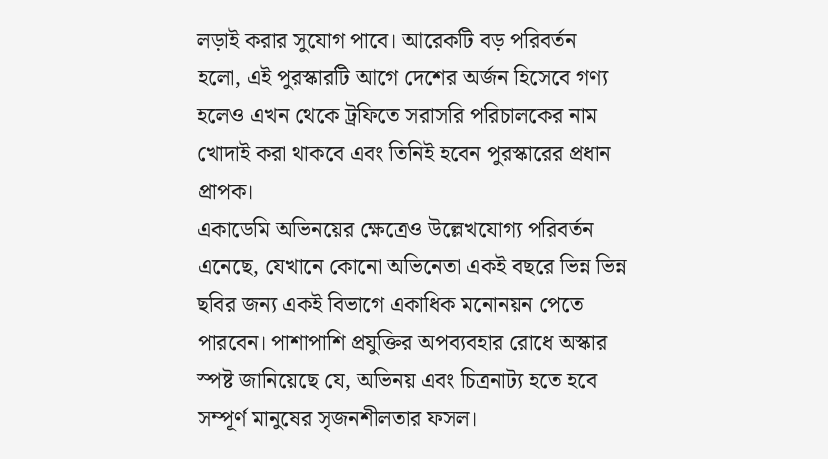লড়াই করার সুযোগ পাবে। আরেকটি বড় পরিবর্তন হলো, এই পুরস্কারটি আগে দেশের অর্জন হিসেবে গণ্য হলেও এখন থেকে ট্রফিতে সরাসরি পরিচালকের নাম খোদাই করা থাকবে এবং তিনিই হবেন পুরস্কারের প্রধান প্রাপক।
একাডেমি অভিনয়ের ক্ষেত্রেও উল্লেখযোগ্য পরিবর্তন এনেছে, যেখানে কোনো অভিনেতা একই বছরে ভিন্ন ভিন্ন ছবির জন্য একই বিভাগে একাধিক মনোনয়ন পেতে পারবেন। পাশাপাশি প্রযুক্তির অপব্যবহার রোধে অস্কার স্পষ্ট জানিয়েছে যে, অভিনয় এবং চিত্রনাট্য হতে হবে সম্পূর্ণ মানুষের সৃজনশীলতার ফসল।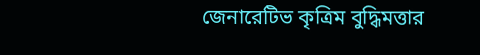জেনারেটিভ কৃত্রিম বুদ্ধিমত্তার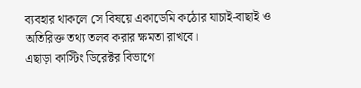ব্যবহার থাকলে সে বিষয়ে একাডেমি কঠোর যাচাই-বাছাই ও অতিরিক্ত তথ্য তলব করার ক্ষমতা রাখবে।
এছাড়া কাস্টিং ডিরেক্টর বিভাগে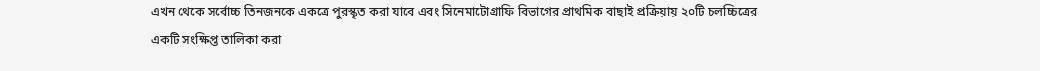এখন থেকে সর্বোচ্চ তিনজনকে একত্রে পুরস্কৃত করা যাবে এবং সিনেমাটোগ্রাফি বিভাগের প্রাথমিক বাছাই প্রক্রিয়ায় ২০টি চলচ্চিত্রের একটি সংক্ষিপ্ত তালিকা করা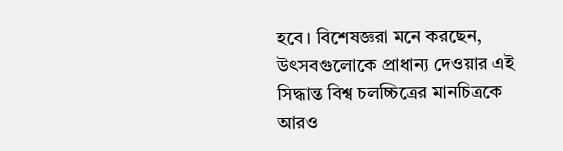হবে। বিশেষজ্ঞরা মনে করছেন, উৎসবগুলোকে প্রাধান্য দেওয়ার এই সিদ্ধান্ত বিশ্ব চলচ্চিত্রের মানচিত্রকে আরও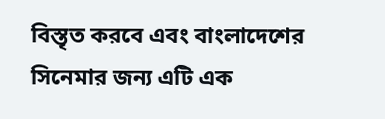বিস্তৃত করবে এবং বাংলাদেশের সিনেমার জন্য এটি এক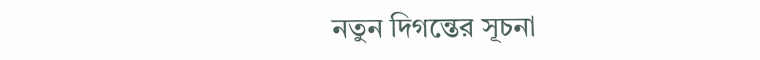নতুন দিগন্তের সূচনা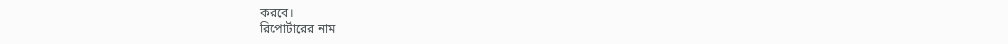করবে।
রিপোর্টারের নাম